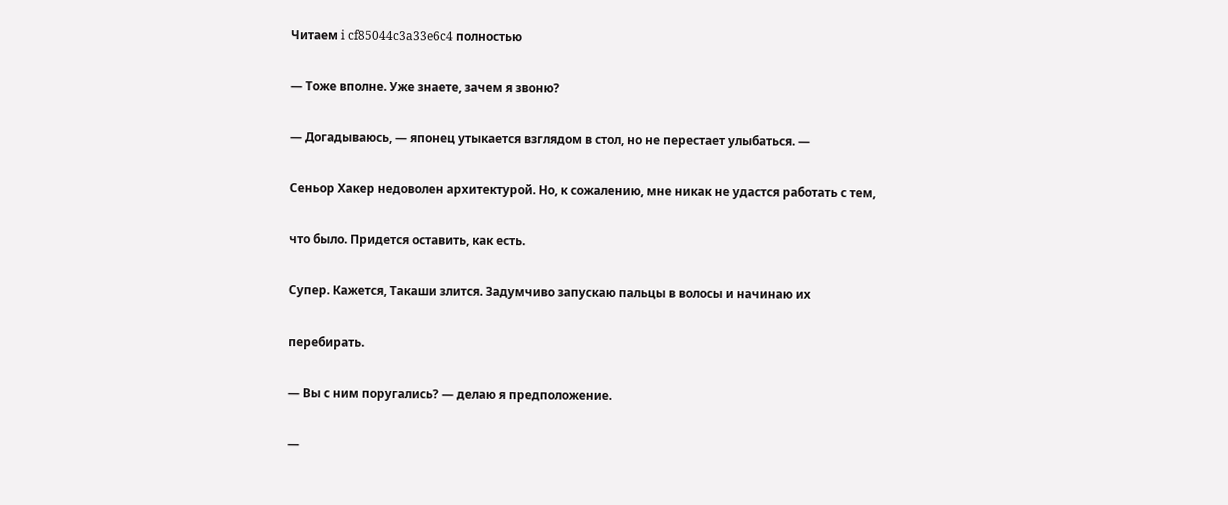Читаем i cf85044c3a33e6c4 полностью

— Тоже вполне. Уже знаете, зачем я звоню?

— Догадываюсь, — японец утыкается взглядом в стол, но не перестает улыбаться. —

Сеньор Хакер недоволен архитектурой. Но, к сожалению, мне никак не удастся работать с тем,

что было. Придется оставить, как есть.

Супер. Кажется, Такаши злится. Задумчиво запускаю пальцы в волосы и начинаю их

перебирать.

— Вы с ним поругались? — делаю я предположение.

—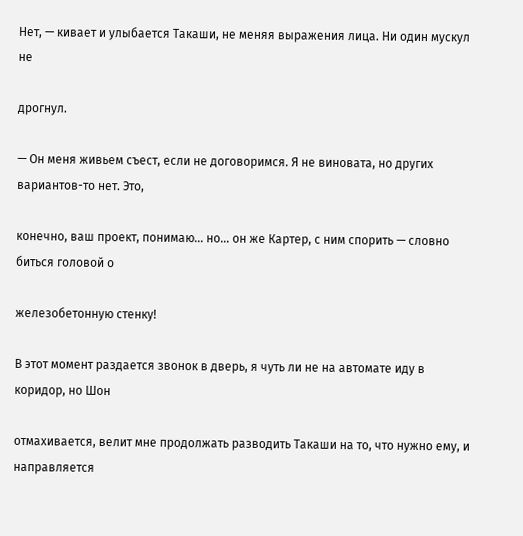Нет, — кивает и улыбается Такаши, не меняя выражения лица. Ни один мускул не

дрогнул.

— Он меня живьем съест, если не договоримся. Я не виновата, но других вариантов-то нет. Это,

конечно, ваш проект, понимаю… но… он же Картер, с ним спорить — словно биться головой о

железобетонную стенку!

В этот момент раздается звонок в дверь, я чуть ли не на автомате иду в коридор, но Шон

отмахивается, велит мне продолжать разводить Такаши на то, что нужно ему, и направляется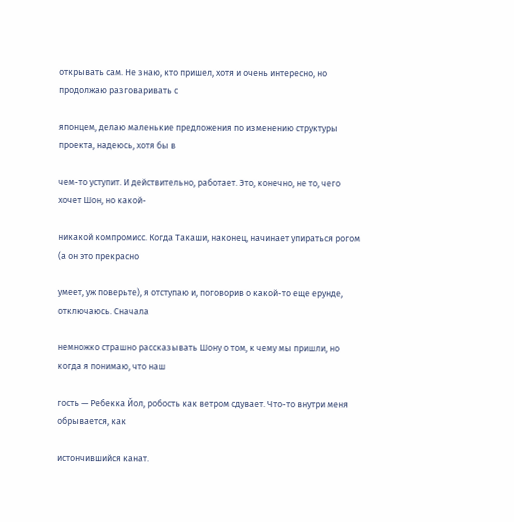открывать сам. Не знаю, кто пришел, хотя и очень интересно, но продолжаю разговаривать с

японцем, делаю маленькие предложения по изменению структуры проекта, надеюсь, хотя бы в

чем-то уступит. И действительно, работает. Это, конечно, не то, чего хочет Шон, но какой-

никакой компромисс. Когда Такаши, наконец, начинает упираться рогом (а он это прекрасно

умеет, уж поверьте), я отступаю и, поговорив о какой-то еще ерунде, отключаюсь. Сначала

немножко страшно рассказывать Шону о том, к чему мы пришли, но когда я понимаю, что наш

гость — Ребекка Йол, робость как ветром сдувает. Что-то внутри меня обрывается, как

истончившийся канат.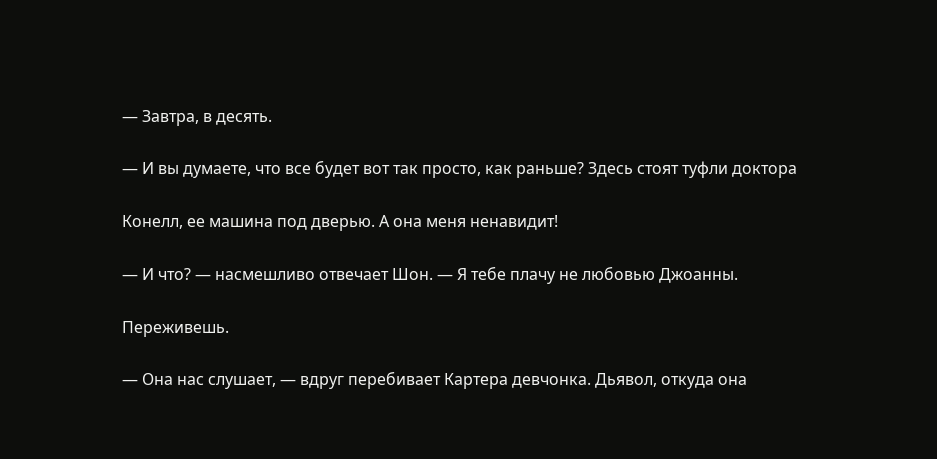— Завтра, в десять.

— И вы думаете, что все будет вот так просто, как раньше? Здесь стоят туфли доктора

Конелл, ее машина под дверью. А она меня ненавидит!

— И что? — насмешливо отвечает Шон. — Я тебе плачу не любовью Джоанны.

Переживешь.

— Она нас слушает, — вдруг перебивает Картера девчонка. Дьявол, откуда она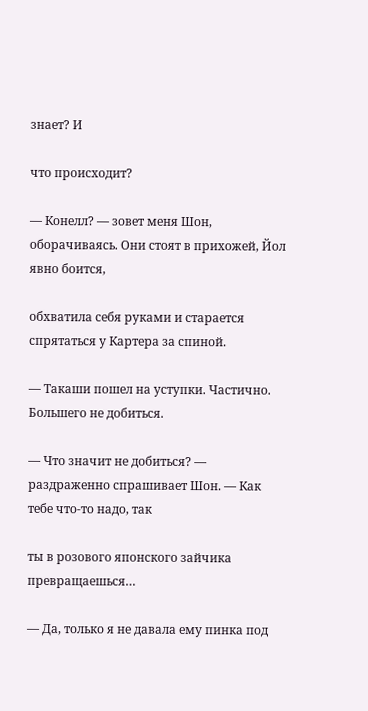знает? И

что происходит?

— Конелл? — зовет меня Шон, оборачиваясь. Они стоят в прихожей, Йол явно боится,

обхватила себя руками и старается спрятаться у Картера за спиной.

— Такаши пошел на уступки. Частично. Большего не добиться.

— Что значит не добиться? — раздраженно спрашивает Шон. — Как тебе что-то надо, так

ты в розового японского зайчика превращаешься…

— Да, только я не давала ему пинка под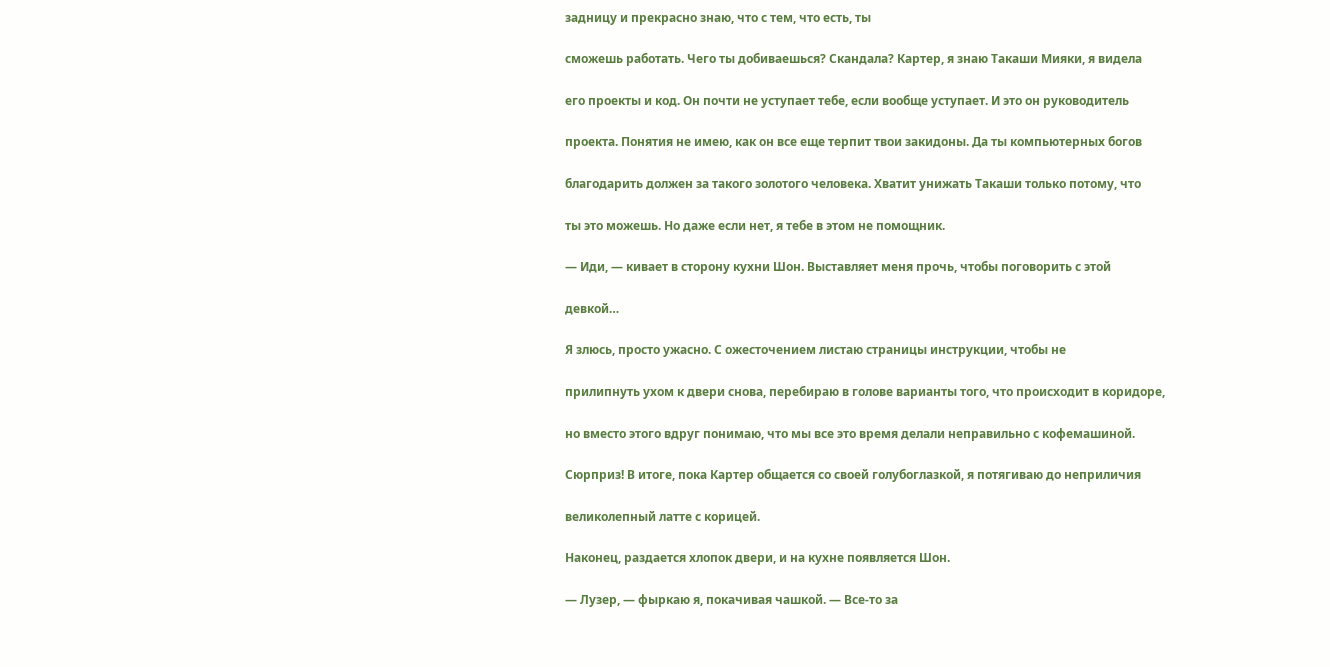задницу и прекрасно знаю, что с тем, что есть, ты

сможешь работать. Чего ты добиваешься? Скандала? Картер, я знаю Такаши Мияки, я видела

его проекты и код. Он почти не уступает тебе, если вообще уступает. И это он руководитель

проекта. Понятия не имею, как он все еще терпит твои закидоны. Да ты компьютерных богов

благодарить должен за такого золотого человека. Хватит унижать Такаши только потому, что

ты это можешь. Но даже если нет, я тебе в этом не помощник.

— Иди, — кивает в сторону кухни Шон. Выставляет меня прочь, чтобы поговорить с этой

девкой…

Я злюсь, просто ужасно. С ожесточением листаю страницы инструкции, чтобы не

прилипнуть ухом к двери снова, перебираю в голове варианты того, что происходит в коридоре,

но вместо этого вдруг понимаю, что мы все это время делали неправильно с кофемашиной.

Сюрприз! В итоге, пока Картер общается со своей голубоглазкой, я потягиваю до неприличия

великолепный латте с корицей.

Наконец, раздается хлопок двери, и на кухне появляется Шон.

— Лузер, — фыркаю я, покачивая чашкой. — Все-то за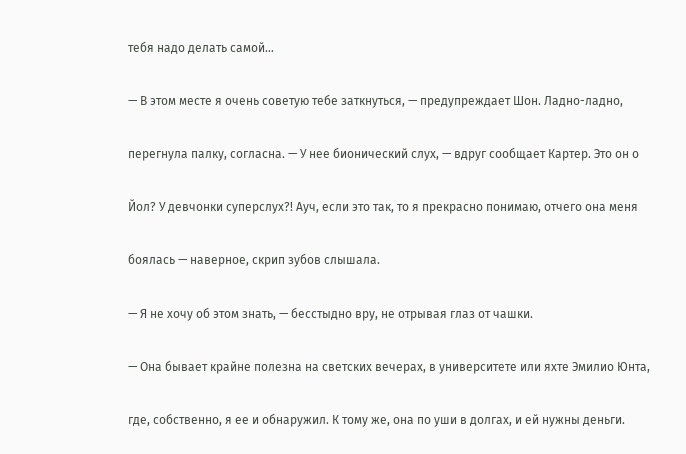тебя надо делать самой…

— В этом месте я очень советую тебе заткнуться, — предупреждает Шон. Ладно-ладно,

перегнула палку, согласна. — У нее бионический слух, — вдруг сообщает Картер. Это он о

Йол? У девчонки суперслух?! Ауч, если это так, то я прекрасно понимаю, отчего она меня

боялась — наверное, скрип зубов слышала.

— Я не хочу об этом знать, — бесстыдно вру, не отрывая глаз от чашки.

— Она бывает крайне полезна на светских вечерах, в университете или яхте Эмилио Юнта,

где, собственно, я ее и обнаружил. К тому же, она по уши в долгах, и ей нужны деньги.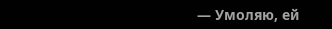— Умоляю, ей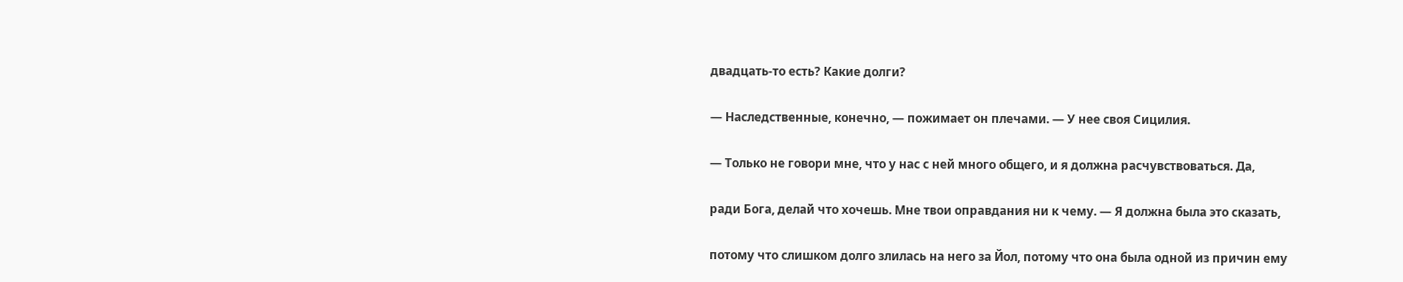двадцать-то есть? Какие долги?

— Наследственные, конечно, — пожимает он плечами. — У нее своя Сицилия.

— Только не говори мне, что у нас с ней много общего, и я должна расчувствоваться. Да,

ради Бога, делай что хочешь. Мне твои оправдания ни к чему. — Я должна была это сказать,

потому что слишком долго злилась на него за Йол, потому что она была одной из причин ему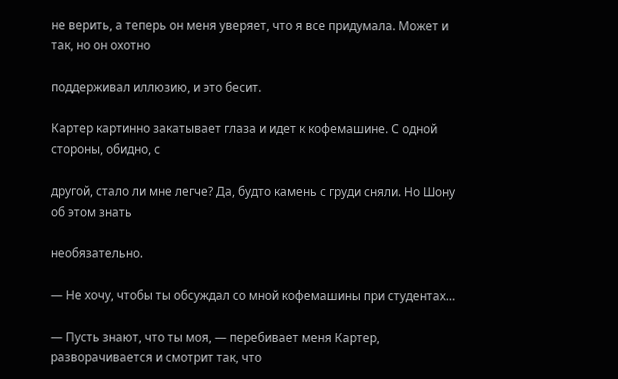не верить, а теперь он меня уверяет, что я все придумала. Может и так, но он охотно

поддерживал иллюзию, и это бесит.

Картер картинно закатывает глаза и идет к кофемашине. С одной стороны, обидно, с

другой, стало ли мне легче? Да, будто камень с груди сняли. Но Шону об этом знать

необязательно.

— Не хочу, чтобы ты обсуждал со мной кофемашины при студентах…

— Пусть знают, что ты моя, — перебивает меня Картер, разворачивается и смотрит так, что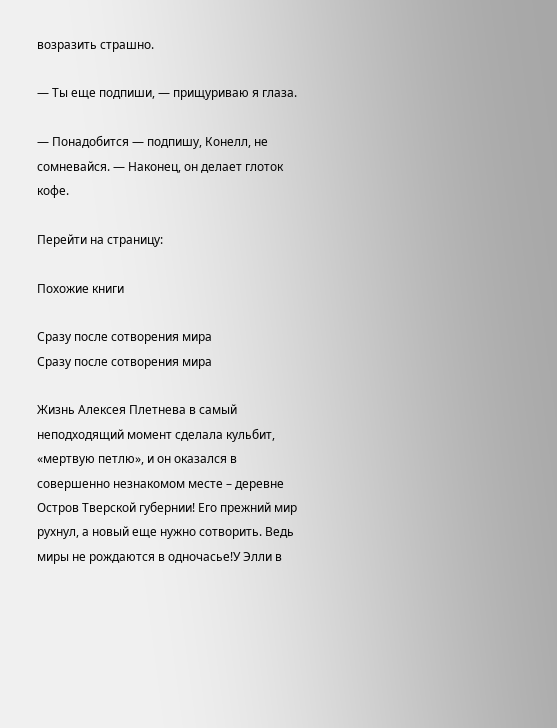возразить страшно.

— Ты еще подпиши, — прищуриваю я глаза.

— Понадобится — подпишу, Конелл, не сомневайся. — Наконец, он делает глоток кофе.

Перейти на страницу:

Похожие книги

Сразу после сотворения мира
Сразу после сотворения мира

Жизнь Алексея Плетнева в самый неподходящий момент сделала кульбит, «мертвую петлю», и он оказался в совершенно незнакомом месте – деревне Остров Тверской губернии! Его прежний мир рухнул, а новый еще нужно сотворить. Ведь миры не рождаются в одночасье!У Элли в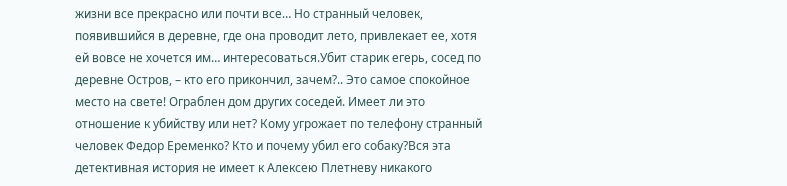жизни все прекрасно или почти все… Но странный человек, появившийся в деревне, где она проводит лето, привлекает ее, хотя ей вовсе не хочется им… интересоваться.Убит старик егерь, сосед по деревне Остров, – кто его прикончил, зачем?.. Это самое спокойное место на свете! Ограблен дом других соседей. Имеет ли это отношение к убийству или нет? Кому угрожает по телефону странный человек Федор Еременко? Кто и почему убил его собаку?Вся эта детективная история не имеет к Алексею Плетневу никакого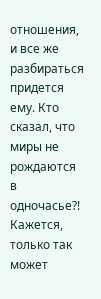отношения, и все же разбираться придется ему. Кто сказал, что миры не рождаются в одночасье?! Кажется, только так может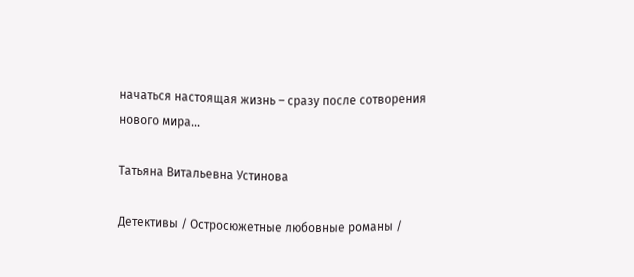начаться настоящая жизнь – сразу после сотворения нового мира…

Татьяна Витальевна Устинова

Детективы / Остросюжетные любовные романы /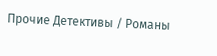Прочие Детективы / Романы